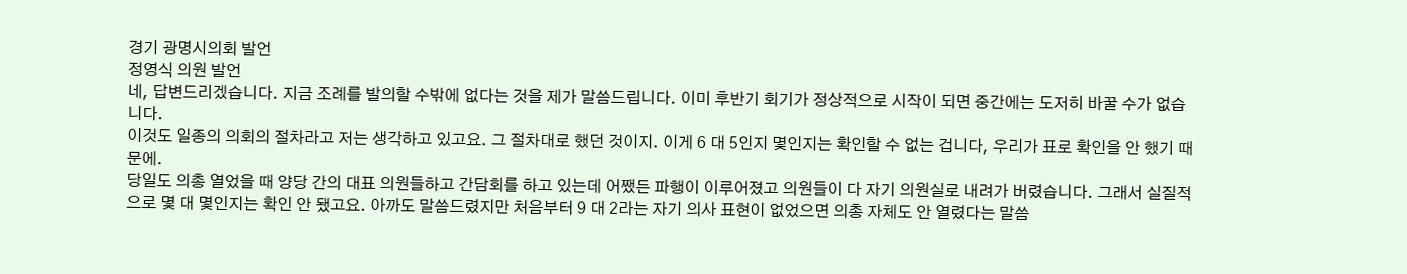경기 광명시의회 발언
정영식 의원 발언
네, 답변드리겠습니다. 지금 조례를 발의할 수밖에 없다는 것을 제가 말씀드립니다. 이미 후반기 회기가 정상적으로 시작이 되면 중간에는 도저히 바꿀 수가 없습니다.
이것도 일종의 의회의 절차라고 저는 생각하고 있고요. 그 절차대로 했던 것이지. 이게 6 대 5인지 몇인지는 확인할 수 없는 겁니다, 우리가 표로 확인을 안 했기 때문에.
당일도 의총 열었을 때 양당 간의 대표 의원들하고 간담회를 하고 있는데 어쨌든 파행이 이루어졌고 의원들이 다 자기 의원실로 내려가 버렸습니다. 그래서 실질적으로 몇 대 몇인지는 확인 안 됐고요. 아까도 말씀드렸지만 처음부터 9 대 2라는 자기 의사 표현이 없었으면 의총 자체도 안 열렸다는 말씀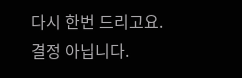다시 한번 드리고요.
결정 아닙니다.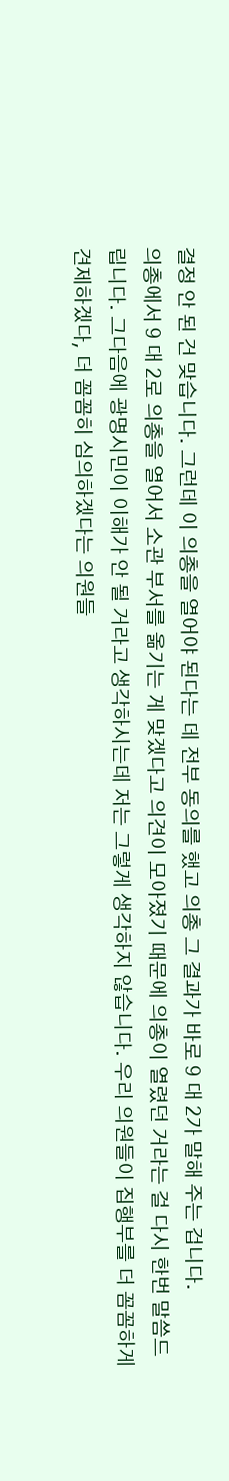결정 안 된 건 맞습니다. 그런데 이 의총을 열어야 된다는 데 전부 동의를 했고 의총 그 결과가 바로 9 대 2가 말해 주는 겁니다.
의총에서 9 대 2로 의총을 열어서 소관 부서를 옮기는 게 맞겠다고 의견이 모아졌기 때문에 의총이 열렸던 거라는 걸 다시 한번 말씀드립니다. 그다음에 광명시민이 이해가 안 될 거라고 생각하시는데 저는 그렇게 생각하지 않습니다. 우리 의원들이 집행부를 더 꼼꼼하게 견제하겠다, 더 꼼꼼히 심의하겠다는 의원들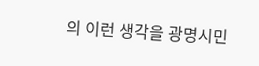의 이런 생각을 광명시민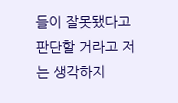들이 잘못됐다고 판단할 거라고 저는 생각하지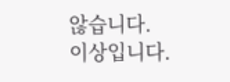않습니다.
이상입니다.